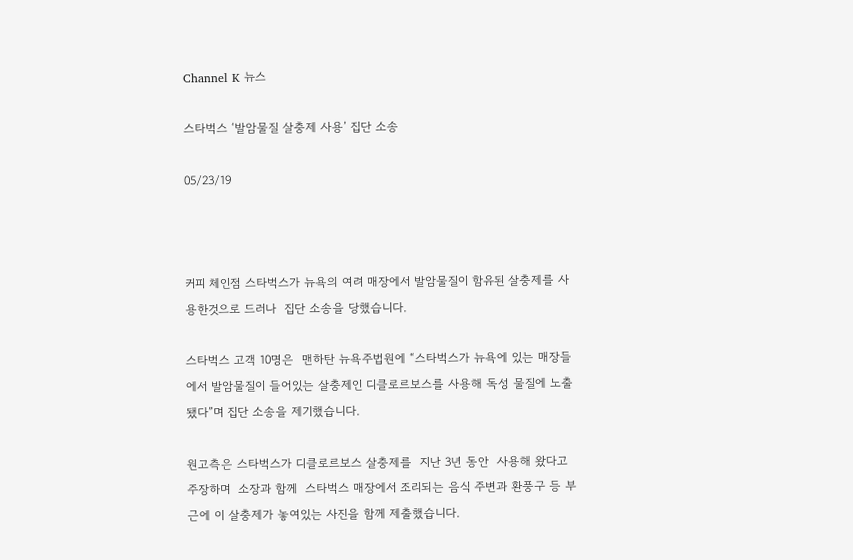Channel K 뉴스

스타벅스 ‘발암물질 살충제 사용’ 집단 소송

05/23/19



커피 체인점 스타벅스가 뉴욕의 여려 매장에서 발암물질이 함유된 살충제를 사용한것으로 드러나  집단 소송을 당했습니다.

스타벅스 고객 10명은  맨하탄 뉴욕주법원에 “스타벅스가 뉴욕에 있는 매장들에서 발암물질이 들어있는 살충제인 디클로르보스를 사용해 독성 물질에 노출됐다”며 집단 소송을 제기했습니다.

원고측은 스타벅스가 디클로르보스 살충제를  지난 3년 동안  사용해 왔다고 주장하며  소장과 함께  스타벅스 매장에서 조리되는 음식 주변과 환풍구 등 부근에 이 살충제가 놓여있는 사진을 함께 제출했습니다.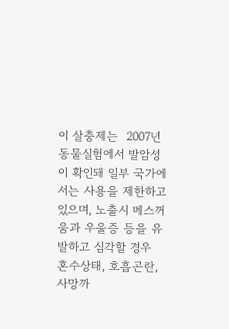이 살충제는  2007년 동물실험에서 발암성이 확인돼 일부 국가에서는 사용을 제한하고 있으며, 노출시 메스꺼움과 우울증 등을 유발하고 심각할 경우 혼수상태, 호흡곤란, 사망까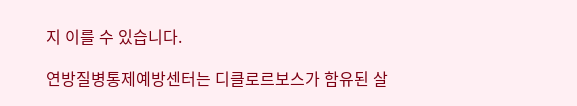지 이를 수 있습니다.

연방질병통제예방센터는 디클로르보스가 함유된 살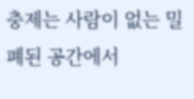충제는 사람이 없는 밀폐된 공간에서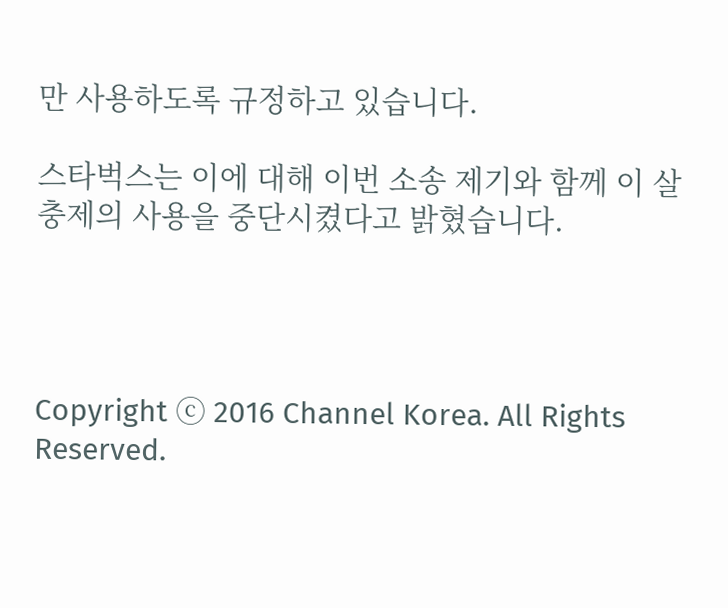만 사용하도록 규정하고 있습니다.

스타벅스는 이에 대해 이번 소송 제기와 함께 이 살충제의 사용을 중단시켰다고 밝혔습니다.




Copyright ⓒ 2016 Channel Korea. All Rights Reserved.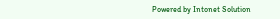Powered by Intonet Solution